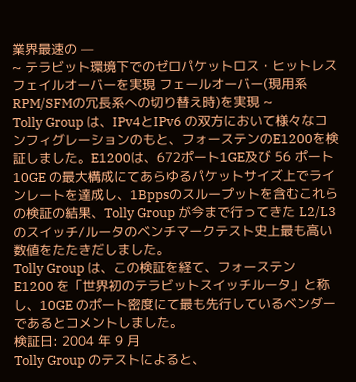業界最速の —
~ テラビット環境下でのゼロパケットロス・ヒットレスフェイルオーバーを実現 フェールオーバー(現用系RPM/SFMの冗長系への切り替え時)を実現 ~
Tolly Group は、IPv4とIPv6 の双方において様々なコンフィグレーションのもと、フォーステンのE1200を検証しました。E1200は、672ポート1GE及び 56 ポート 10GE の最大構成にてあらゆるパケットサイズ上でラインレートを達成し、1Bppsのスループットを含むこれらの検証の結果、Tolly Group が今まで行ってきた L2/L3のスイッチ/ルータのベンチマークテスト史上最も高い数値をたたきだしました。
Tolly Group は、この検証を経て、フォーステン E1200 を「世界初のテラビットスイッチルータ」と称し、10GE のポート密度にて最も先行しているベンダーであるとコメントしました。
検証日: 2004 年 9 月
Tolly Group のテストによると、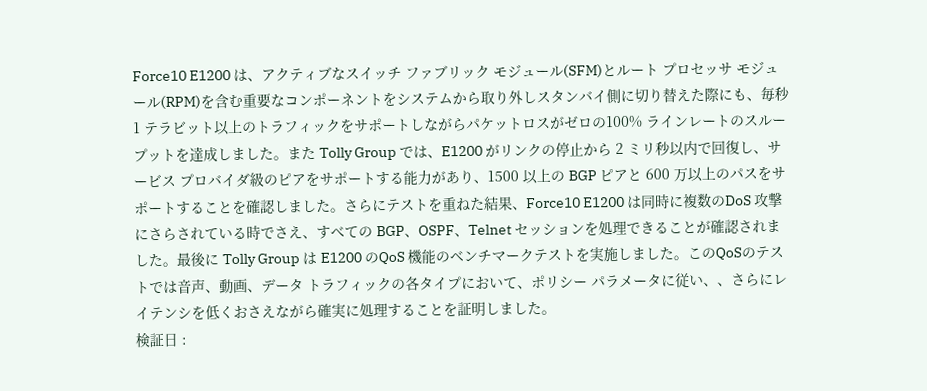Force10 E1200 は、アクティブなスイッチ ファブリック モジュール(SFM)とルート プロセッサ モジュール(RPM)を含む重要なコンポーネントをシステムから取り外しスタンバイ側に切り替えた際にも、毎秒 1 テラビット以上のトラフィックをサポートしながらパケットロスがゼロの100% ラインレートのスループットを達成しました。また Tolly Group では、E1200 がリンクの停止から 2 ミリ秒以内で回復し、サービス プロバイダ級のピアをサポートする能力があり、1500 以上の BGP ピアと 600 万以上のパスをサポートすることを確認しました。さらにテストを重ねた結果、Force10 E1200 は同時に複数のDoS 攻撃にさらされている時でさえ、すべての BGP、OSPF、Telnet セッションを処理できることが確認されました。最後に Tolly Group は E1200 のQoS 機能のベンチマークテストを実施しました。このQoSのテストでは音声、動画、データ トラフィックの各タイプにおいて、ポリシー パラメータに従い、、さらにレイテンシを低くおさえながら確実に処理することを証明しました。
検証日 :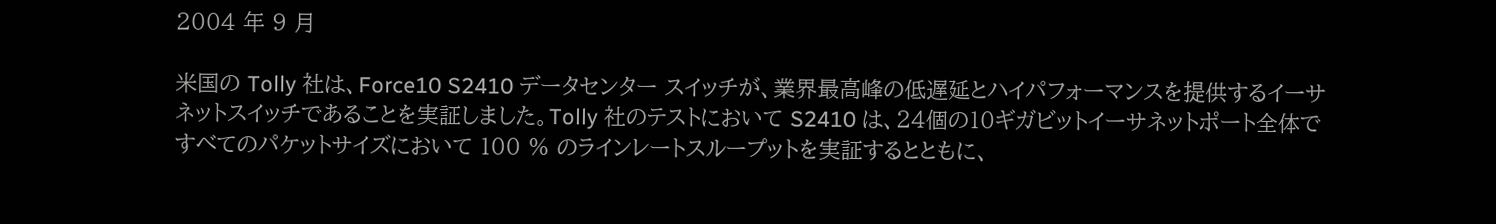2004 年 9 月

米国の Tolly 社は、Force10 S2410 データセンター スイッチが、業界最高峰の低遅延とハイパフォーマンスを提供するイーサネットスイッチであることを実証しました。Tolly 社のテストにおいて S2410 は、24個の10ギガビットイーサネットポート全体ですべてのパケットサイズにおいて 100 % のラインレートスループットを実証するとともに、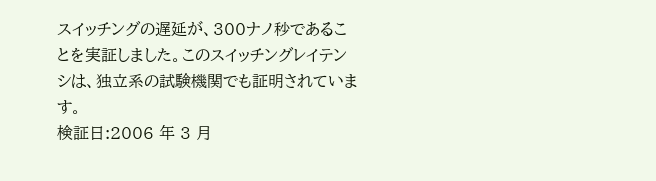スイッチングの遅延が、300ナノ秒であることを実証しました。このスイッチングレイテンシは、独立系の試験機関でも証明されています。
検証日:2006 年 3 月